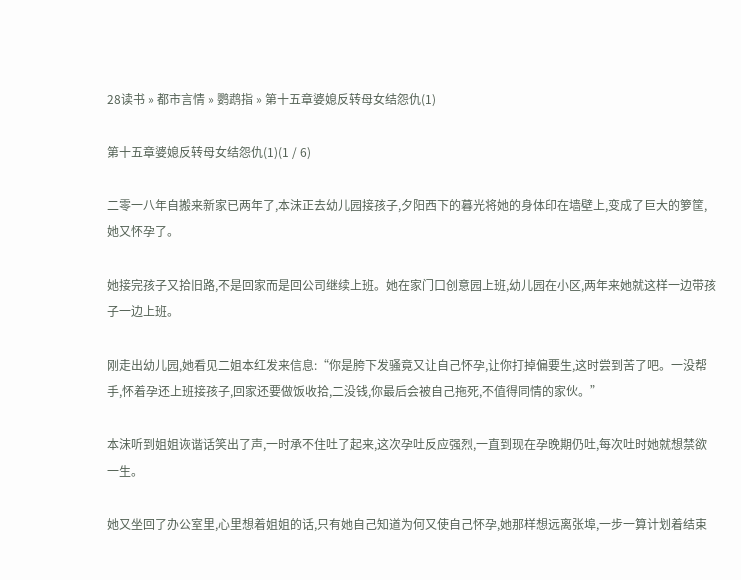28读书 » 都市言情 » 鹦鹉指 » 第十五章婆媳反转母女结怨仇(1)

第十五章婆媳反转母女结怨仇(1)(1 / 6)

二零一八年自搬来新家已两年了,本沫正去幼儿园接孩子,夕阳西下的暮光将她的身体印在墙壁上,变成了巨大的箩筐,她又怀孕了。

她接完孩子又拾旧路,不是回家而是回公司继续上班。她在家门口创意园上班,幼儿园在小区,两年来她就这样一边带孩子一边上班。

刚走出幼儿园,她看见二姐本红发来信息:“你是胯下发骚竟又让自己怀孕,让你打掉偏要生,这时尝到苦了吧。一没帮手,怀着孕还上班接孩子,回家还要做饭收拾,二没钱,你最后会被自己拖死,不值得同情的家伙。”

本沫听到姐姐诙谐话笑出了声,一时承不住吐了起来,这次孕吐反应强烈,一直到现在孕晚期仍吐,每次吐时她就想禁欲一生。

她又坐回了办公室里,心里想着姐姐的话,只有她自己知道为何又使自己怀孕,她那样想远离张埠,一步一算计划着结束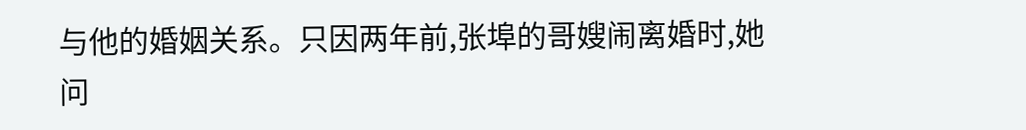与他的婚姻关系。只因两年前,张埠的哥嫂闹离婚时,她问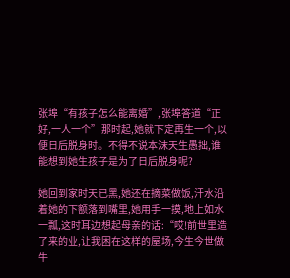张埠“有孩子怎么能离婚”,张埠答道“正好,一人一个”那时起,她就下定再生一个,以便日后脱身时。不得不说本沫天生愚拙,谁能想到她生孩子是为了日后脱身呢?

她回到家时天已黑,她还在摘菜做饭,汗水沿着她的下额落到嘴里,她用手一摸,地上如水一瓢,这时耳边想起母亲的话:“哎!前世里造了来的业,让我困在这样的屋场,今生今世做牛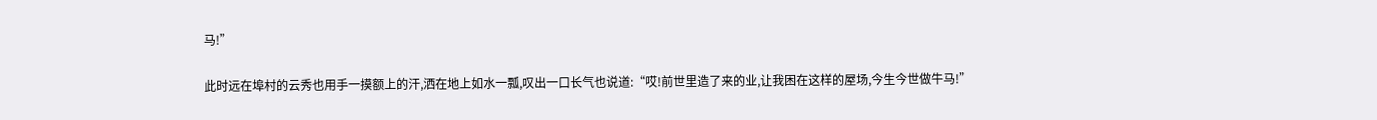马!”

此时远在埠村的云秀也用手一摸额上的汗,洒在地上如水一瓢,叹出一口长气也说道:“哎!前世里造了来的业,让我困在这样的屋场,今生今世做牛马!”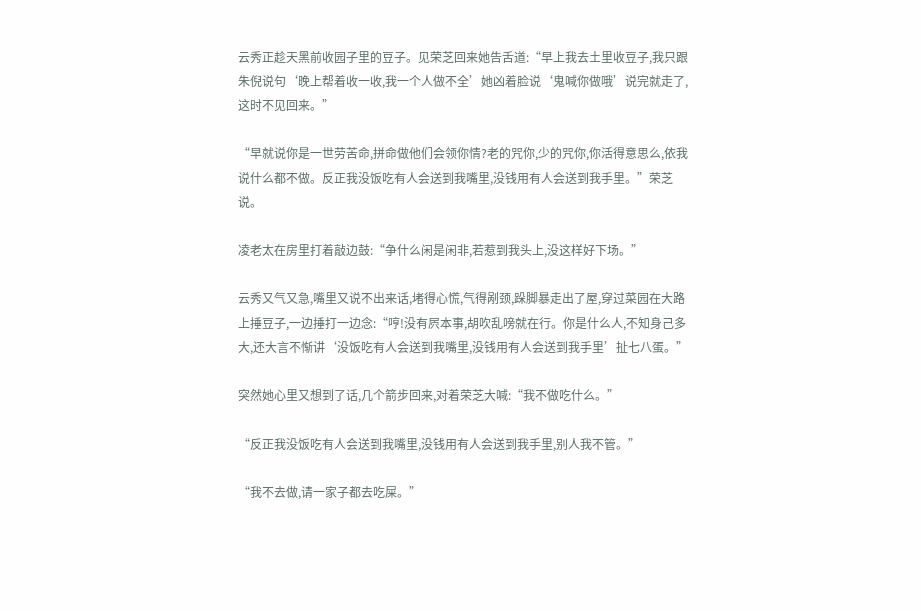云秀正趁天黑前收园子里的豆子。见荣芝回来她告舌道:“早上我去土里收豆子,我只跟朱倪说句‘晚上帮着收一收,我一个人做不全’她凶着脸说‘鬼喊你做哦’说完就走了,这时不见回来。”

“早就说你是一世劳苦命,拼命做他们会领你情?老的咒你,少的咒你,你活得意思么,依我说什么都不做。反正我没饭吃有人会送到我嘴里,没钱用有人会送到我手里。”荣芝说。

凌老太在房里打着敲边鼓:“争什么闲是闲非,若惹到我头上,没这样好下场。”

云秀又气又急,嘴里又说不出来话,堵得心慌,气得剐颈,跺脚暴走出了屋,穿过菜园在大路上捶豆子,一边捶打一边念:“哼!没有屄本事,胡吹乱嗙就在行。你是什么人,不知身己多大,还大言不惭讲‘没饭吃有人会送到我嘴里,没钱用有人会送到我手里’扯七八蛋。”

突然她心里又想到了话,几个箭步回来,对着荣芝大喊:“我不做吃什么。”

“反正我没饭吃有人会送到我嘴里,没钱用有人会送到我手里,别人我不管。”

“我不去做,请一家子都去吃屎。”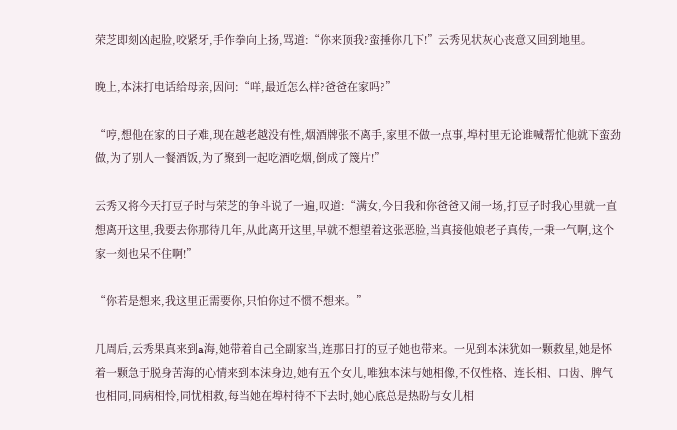荣芝即刻凶起脸,咬紧牙,手作拳向上扬,骂道:“你来顶我?蛮捶你几下!”云秀见状灰心丧意又回到地里。

晚上,本沫打电话给母亲,因问:“咩,最近怎么样?爸爸在家吗?”

“哼,想他在家的日子难,现在越老越没有性,烟酒牌张不离手,家里不做一点事,埠村里无论谁喊帮忙他就下蛮劲做,为了别人一餐酒饭,为了聚到一起吃酒吃烟,倒成了篾片!”

云秀又将今天打豆子时与荣芝的争斗说了一遍,叹道:“满女,今日我和你爸爸又闹一场,打豆子时我心里就一直想离开这里,我要去你那待几年,从此离开这里,早就不想望着这张恶脸,当真接他娘老子真传,一秉一气啊,这个家一刻也呆不住啊!”

“你若是想来,我这里正需要你,只怕你过不惯不想来。”

几周后,云秀果真来到a海,她带着自己全副家当,连那日打的豆子她也带来。一见到本沫犹如一颗救星,她是怀着一颗急于脱身苦海的心情来到本沫身边,她有五个女儿,唯独本沫与她相像,不仅性格、连长相、口齿、脾气也相同,同病相怜,同忧相救,每当她在埠村待不下去时,她心底总是热盼与女儿相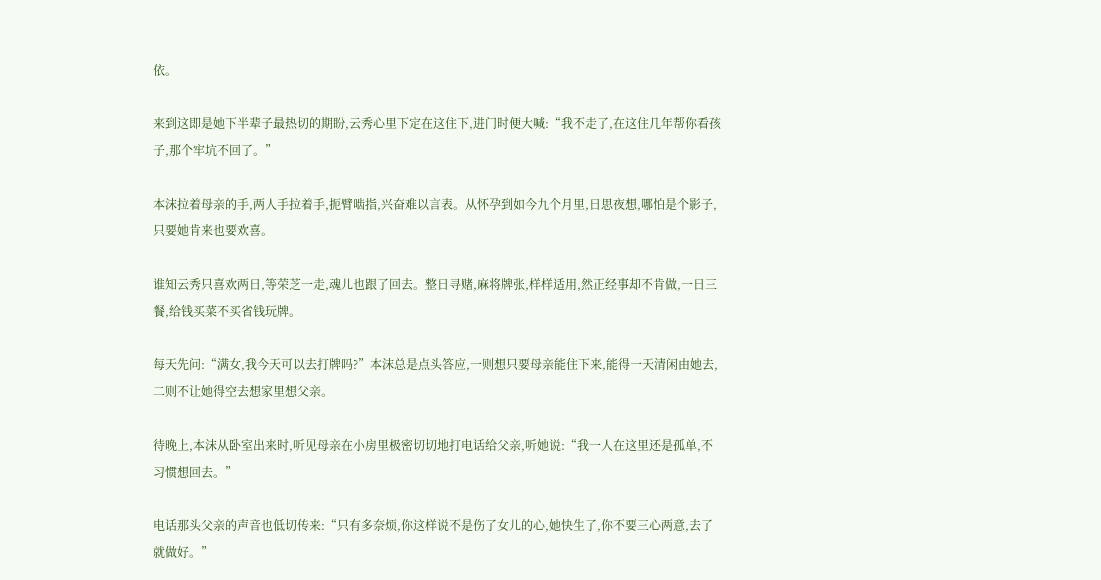依。

来到这即是她下半辈子最热切的期盼,云秀心里下定在这住下,进门时便大喊:“我不走了,在这住几年帮你看孩子,那个牢坑不回了。”

本沫拉着母亲的手,两人手拉着手,扼臂啮指,兴奋难以言表。从怀孕到如今九个月里,日思夜想,哪怕是个影子,只要她肯来也要欢喜。

谁知云秀只喜欢两日,等荣芝一走,魂儿也跟了回去。整日寻赌,麻将牌张,样样适用,然正经事却不肯做,一日三餐,给钱买菜不买省钱玩牌。

每天先问:“满女,我今天可以去打牌吗?”本沫总是点头答应,一则想只要母亲能住下来,能得一天清闲由她去,二则不让她得空去想家里想父亲。

待晚上,本沫从卧室出来时,听见母亲在小房里极密切切地打电话给父亲,听她说:“我一人在这里还是孤单,不习惯想回去。”

电话那头父亲的声音也低切传来:“只有多奈烦,你这样说不是伤了女儿的心,她快生了,你不要三心两意,去了就做好。”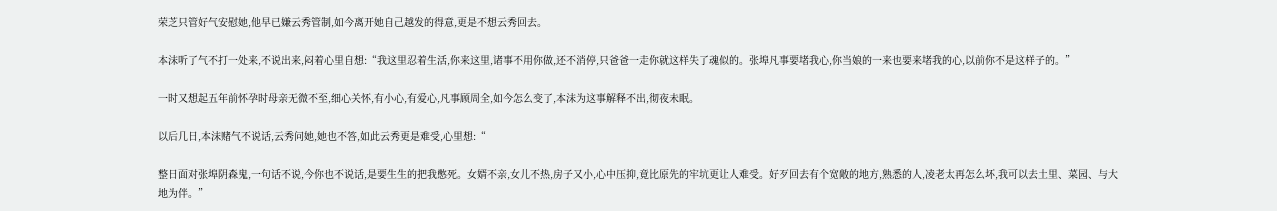荣芝只管好气安慰她,他早已嫌云秀管制,如今离开她自己越发的得意,更是不想云秀回去。

本沫听了气不打一处来,不说出来,闷着心里自想:“我这里忍着生活,你来这里,诸事不用你做,还不消停,只爸爸一走你就这样失了魂似的。张埠凡事要堵我心,你当娘的一来也要来堵我的心,以前你不是这样子的。”

一时又想起五年前怀孕时母亲无微不至,细心关怀,有小心,有爱心,凡事顾周全,如今怎么变了,本沫为这事解释不出,彻夜未眠。

以后几日,本沫赌气不说话,云秀问她,她也不答,如此云秀更是难受,心里想:“

整日面对张埠阴森鬼,一句话不说,今你也不说话,是要生生的把我憋死。女婿不亲,女儿不热,房子又小,心中压抑,竟比原先的牢坑更让人难受。好歹回去有个宽敞的地方,熟悉的人,凌老太再怎么坏,我可以去土里、菜园、与大地为伴。”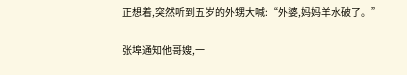正想着,突然听到五岁的外甥大喊:“外婆,妈妈羊水破了。”

张埠通知他哥嫂,一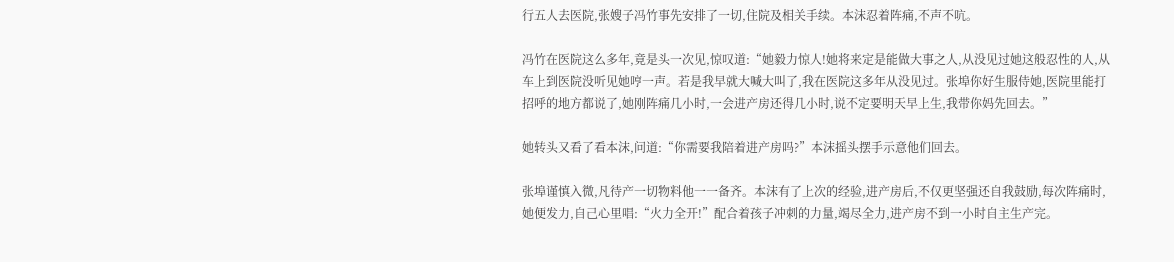行五人去医院,张嫂子冯竹事先安排了一切,住院及相关手续。本沫忍着阵痛,不声不吭。

冯竹在医院这么多年,竟是头一次见,惊叹道:“她毅力惊人!她将来定是能做大事之人,从没见过她这般忍性的人,从车上到医院没听见她哼一声。若是我早就大喊大叫了,我在医院这多年从没见过。张埠你好生服侍她,医院里能打招呼的地方都说了,她刚阵痛几小时,一会进产房还得几小时,说不定要明天早上生,我带你妈先回去。”

她转头又看了看本沫,问道:“你需要我陪着进产房吗?”本沫摇头摆手示意他们回去。

张埠谨慎入微,凡待产一切物料他一一备齐。本沫有了上次的经验,进产房后,不仅更坚强还自我鼓励,每次阵痛时,她便发力,自己心里唱:“火力全开!”配合着孩子冲刺的力量,竭尽全力,进产房不到一小时自主生产完。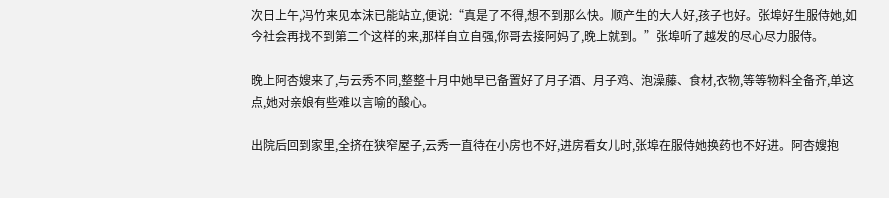次日上午,冯竹来见本沫已能站立,便说:“真是了不得,想不到那么快。顺产生的大人好,孩子也好。张埠好生服侍她,如今社会再找不到第二个这样的来,那样自立自强,你哥去接阿妈了,晚上就到。”张埠听了越发的尽心尽力服侍。

晚上阿杏嫂来了,与云秀不同,整整十月中她早已备置好了月子酒、月子鸡、泡澡藤、食材,衣物,等等物料全备齐,单这点,她对亲娘有些难以言喻的酸心。

出院后回到家里,全挤在狭窄屋子,云秀一直待在小房也不好,进房看女儿时,张埠在服侍她换药也不好进。阿杏嫂抱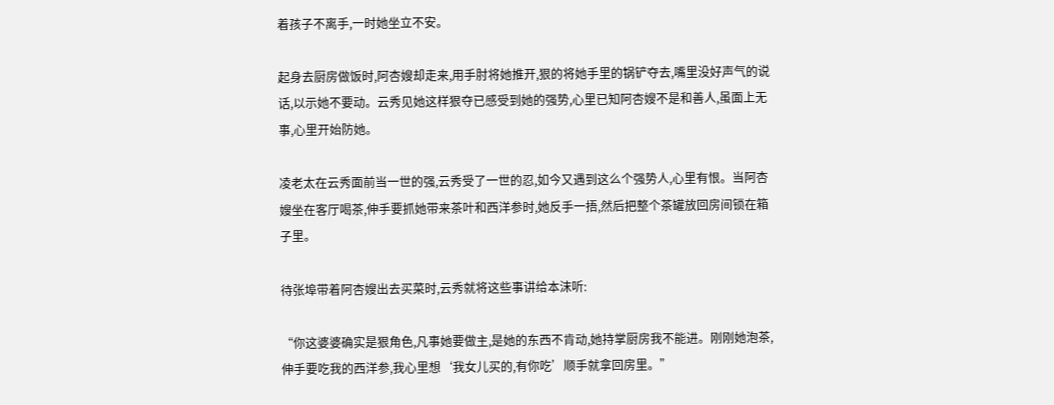着孩子不离手,一时她坐立不安。

起身去厨房做饭时,阿杏嫂却走来,用手肘将她推开,狠的将她手里的锅铲夺去,嘴里没好声气的说话,以示她不要动。云秀见她这样狠夺已感受到她的强势,心里已知阿杏嫂不是和善人,虽面上无事,心里开始防她。

凌老太在云秀面前当一世的强,云秀受了一世的忍,如今又遇到这么个强势人,心里有恨。当阿杏嫂坐在客厅喝茶,伸手要抓她带来茶叶和西洋参时,她反手一捂,然后把整个茶罐放回房间锁在箱子里。

待张埠带着阿杏嫂出去买菜时,云秀就将这些事讲给本沫听:

“你这婆婆确实是狠角色,凡事她要做主,是她的东西不肯动,她持掌厨房我不能进。刚刚她泡茶,伸手要吃我的西洋参,我心里想‘我女儿买的,有你吃’顺手就拿回房里。”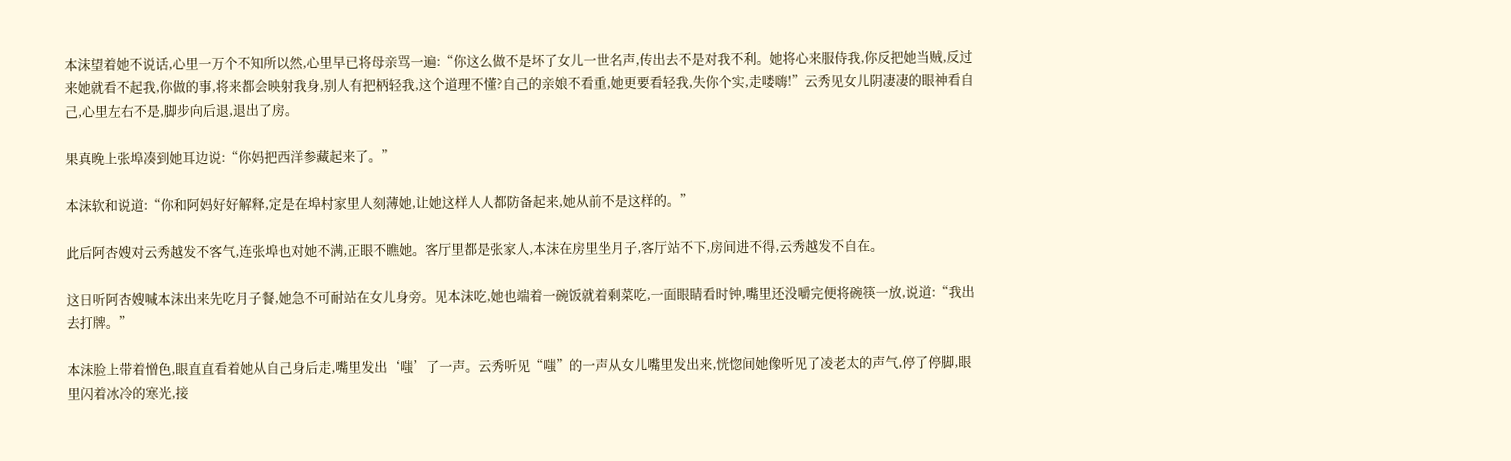本沫望着她不说话,心里一万个不知所以然,心里早已将母亲骂一遍:“你这么做不是坏了女儿一世名声,传出去不是对我不利。她将心来服侍我,你反把她当贼,反过来她就看不起我,你做的事,将来都会映射我身,别人有把柄轻我,这个道理不懂?自己的亲娘不看重,她更要看轻我,失你个实,走喽嗨!”云秀见女儿阴凄凄的眼神看自己,心里左右不是,脚步向后退,退出了房。

果真晚上张埠凑到她耳边说:“你妈把西洋参藏起来了。”

本沫软和说道:“你和阿妈好好解释,定是在埠村家里人刻薄她,让她这样人人都防备起来,她从前不是这样的。”

此后阿杏嫂对云秀越发不客气,连张埠也对她不满,正眼不瞧她。客厅里都是张家人,本沫在房里坐月子,客厅站不下,房间进不得,云秀越发不自在。

这日听阿杏嫂喊本沫出来先吃月子餐,她急不可耐站在女儿身旁。见本沫吃,她也端着一碗饭就着剩菜吃,一面眼睛看时钟,嘴里还没嚼完便将碗筷一放,说道:“我出去打牌。”

本沫脸上带着憎色,眼直直看着她从自己身后走,嘴里发出‘嗤’了一声。云秀听见“嗤”的一声从女儿嘴里发出来,恍惚间她像听见了凌老太的声气,停了停脚,眼里闪着冰冷的寒光,接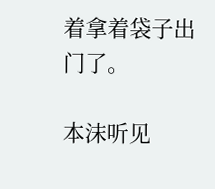着拿着袋子出门了。

本沫听见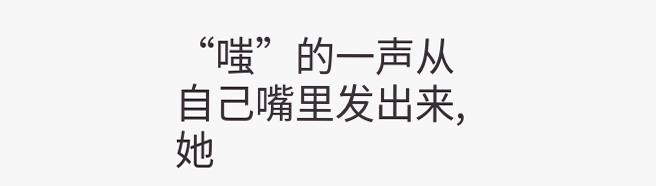“嗤”的一声从自己嘴里发出来,她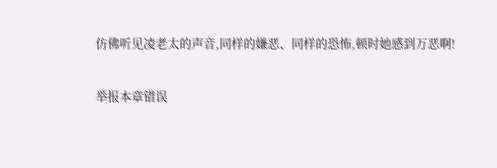仿佛听见凌老太的声音,同样的嫌恶、同样的恐怖,顿时她感到万恶啊!

举报本章错误